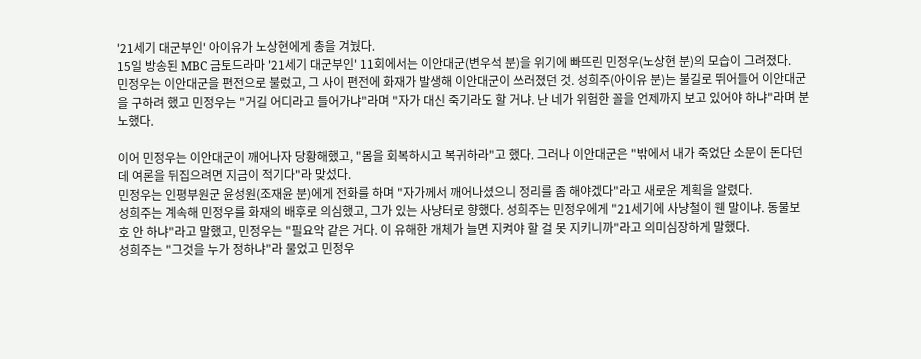'21세기 대군부인' 아이유가 노상현에게 총을 겨눴다.
15일 방송된 MBC 금토드라마 '21세기 대군부인' 11회에서는 이안대군(변우석 분)을 위기에 빠뜨린 민정우(노상현 분)의 모습이 그려졌다.
민정우는 이안대군을 편전으로 불렀고, 그 사이 편전에 화재가 발생해 이안대군이 쓰러졌던 것. 성희주(아이유 분)는 불길로 뛰어들어 이안대군을 구하려 했고 민정우는 "거길 어디라고 들어가냐"라며 "자가 대신 죽기라도 할 거냐. 난 네가 위험한 꼴을 언제까지 보고 있어야 하냐"라며 분노했다.

이어 민정우는 이안대군이 깨어나자 당황해했고, "몸을 회복하시고 복귀하라"고 했다. 그러나 이안대군은 "밖에서 내가 죽었단 소문이 돈다던데 여론을 뒤집으려면 지금이 적기다"라 맞섰다.
민정우는 인평부원군 윤성원(조재윤 분)에게 전화를 하며 "자가께서 깨어나셨으니 정리를 좀 해야겠다"라고 새로운 계획을 알렸다.
성희주는 계속해 민정우를 화재의 배후로 의심했고, 그가 있는 사냥터로 향했다. 성희주는 민정우에게 "21세기에 사냥철이 웬 말이냐. 동물보호 안 하냐"라고 말했고, 민정우는 "필요악 같은 거다. 이 유해한 개체가 늘면 지켜야 할 걸 못 지키니까"라고 의미심장하게 말했다.
성희주는 "그것을 누가 정하냐"라 물었고 민정우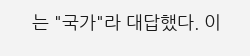는 "국가"라 대답했다. 이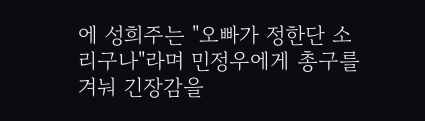에 성희주는 "오빠가 정한단 소리구나"라며 민정우에게 총구를 겨눠 긴장감을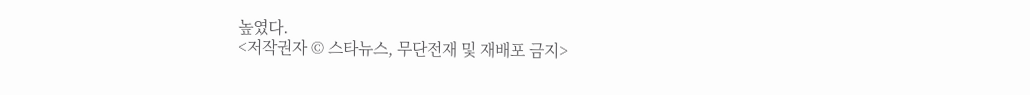높였다.
<저작권자 © 스타뉴스, 무단전재 및 재배포 금지>